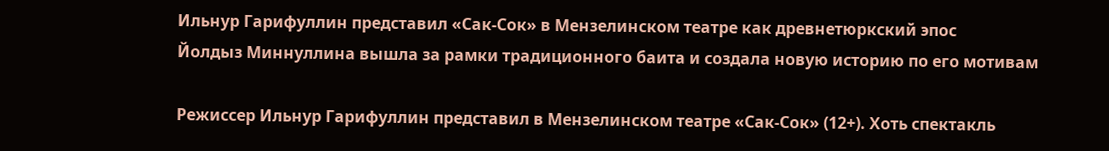Ильнур Гарифуллин представил «Сак-Сок» в Мензелинском театре как древнетюркский эпос
Йолдыз Миннуллина вышла за рамки традиционного баита и создала новую историю по его мотивам

Режиссер Ильнур Гарифуллин представил в Мензелинском театре «Сак-Сок» (12+). Хоть спектакль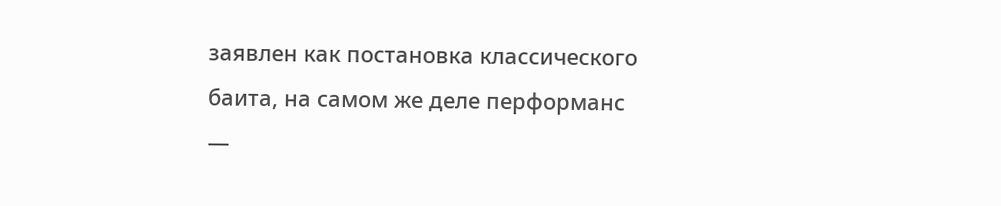заявлен как постановка классического баита, на самом же деле перформанс —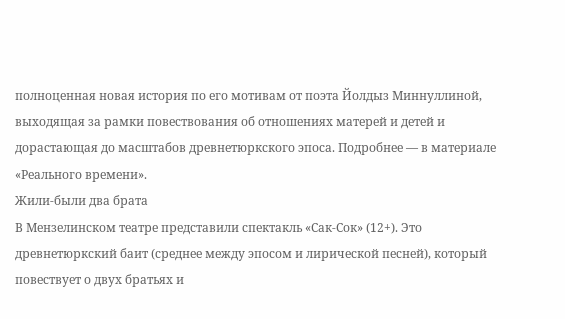полноценная новая история по его мотивам от поэта Йолдыз Миннуллиной, выходящая за рамки повествования об отношениях матерей и детей и дорастающая до масштабов древнетюркского эпоса. Подробнее — в материале «Реального времени».
Жили-были два брата
В Мензелинском театре представили спектакль «Сак-Сок» (12+). Это древнетюркский баит (среднее между эпосом и лирической песней), который повествует о двух братьях и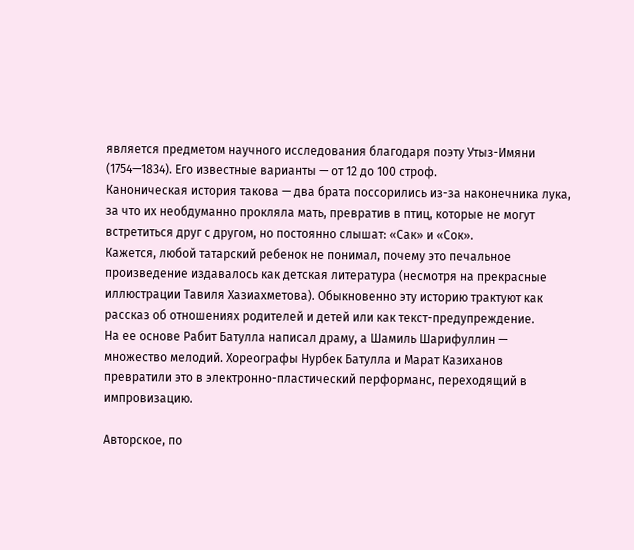является предметом научного исследования благодаря поэту Утыз-Имяни (1754—1834). Его известные варианты — от 12 до 100 строф.
Каноническая история такова — два брата поссорились из-за наконечника лука, за что их необдуманно прокляла мать, превратив в птиц, которые не могут встретиться друг с другом, но постоянно слышат: «Сак» и «Сок».
Кажется, любой татарский ребенок не понимал, почему это печальное произведение издавалось как детская литература (несмотря на прекрасные иллюстрации Тавиля Хазиахметова). Обыкновенно эту историю трактуют как рассказ об отношениях родителей и детей или как текст-предупреждение.
На ее основе Рабит Батулла написал драму, а Шамиль Шарифуллин — множество мелодий. Хореографы Нурбек Батулла и Марат Казиханов превратили это в электронно-пластический перформанс, переходящий в импровизацию.

Авторское, по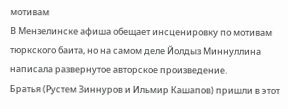мотивам
В Мензелинске афиша обещает инсценировку по мотивам тюркского баита, но на самом деле Йолдыз Миннуллина написала развернутое авторское произведение.
Братья (Рустем Зиннуров и Ильмир Кашапов) пришли в этот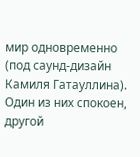мир одновременно (под саунд-дизайн Камиля Гатауллина). Один из них спокоен, другой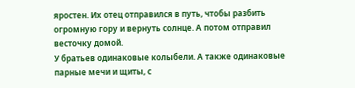яростен. Их отец отправился в путь, чтобы разбить огромную гору и вернуть солнце. А потом отправил весточку домой.
У братьев одинаковые колыбели. А также одинаковые парные мечи и щиты, с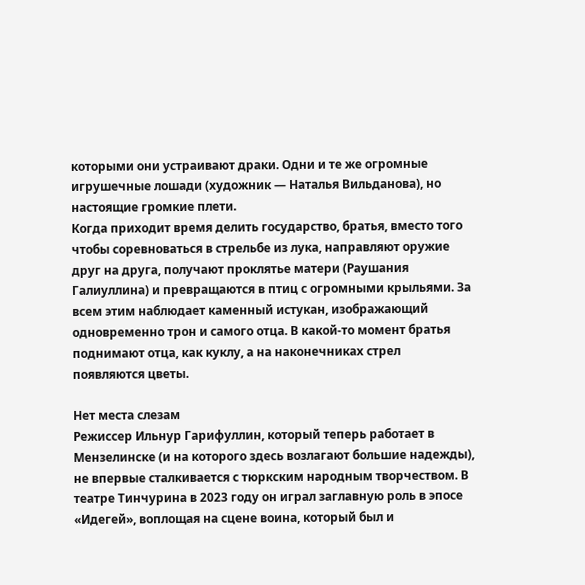которыми они устраивают драки. Одни и те же огромные игрушечные лошади (художник — Наталья Вильданова), но настоящие громкие плети.
Когда приходит время делить государство, братья, вместо того чтобы соревноваться в стрельбе из лука, направляют оружие друг на друга, получают проклятье матери (Раушания Галиуллина) и превращаются в птиц с огромными крыльями. За всем этим наблюдает каменный истукан, изображающий одновременно трон и самого отца. В какой-то момент братья поднимают отца, как куклу, а на наконечниках стрел появляются цветы.

Нет места слезам
Режиссер Ильнур Гарифуллин, который теперь работает в Мензелинске (и на которого здесь возлагают большие надежды), не впервые сталкивается с тюркским народным творчеством. В театре Тинчурина в 2023 году он играл заглавную роль в эпосе «Идегей», воплощая на сцене воина, который был и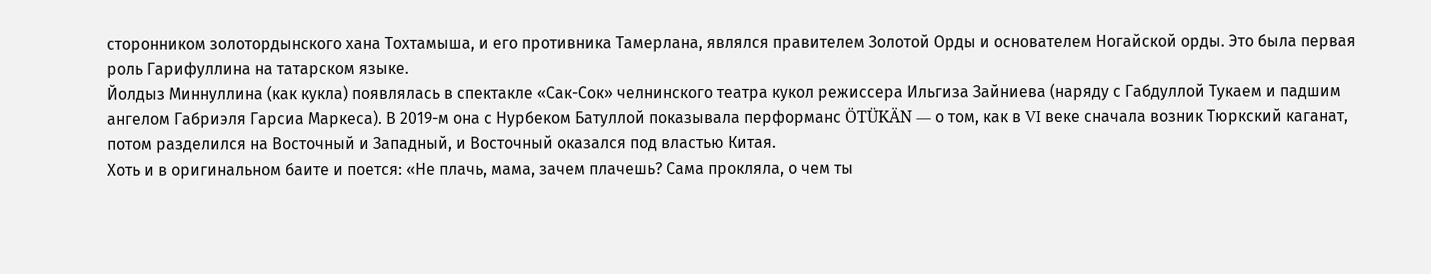сторонником золотордынского хана Тохтамыша, и его противника Тамерлана, являлся правителем Золотой Орды и основателем Ногайской орды. Это была первая роль Гарифуллина на татарском языке.
Йолдыз Миннуллина (как кукла) появлялась в спектакле «Сак-Сок» челнинского театра кукол режиссера Ильгиза Зайниева (наряду с Габдуллой Тукаем и падшим ангелом Габриэля Гарсиа Маркеса). В 2019-м она с Нурбеком Батуллой показывала перформанс ÖTÜKÄN — о том, как в VI веке сначала возник Тюркский каганат, потом разделился на Восточный и Западный, и Восточный оказался под властью Китая.
Хоть и в оригинальном баите и поется: «Не плачь, мама, зачем плачешь? Сама прокляла, о чем ты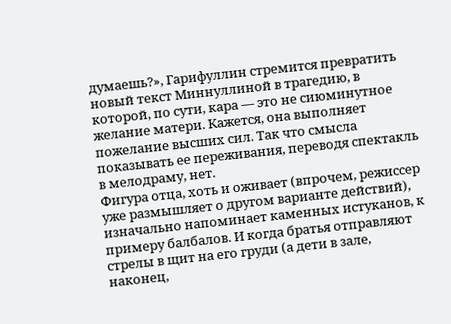думаешь?», Гарифуллин стремится превратить новый текст Миннуллиной в трагедию, в которой, по сути, кара — это не сиюминутное желание матери. Кажется, она выполняет пожелание высших сил. Так что смысла показывать ее переживания, переводя спектакль в мелодраму, нет.
Фигура отца, хоть и оживает (впрочем, режиссер уже размышляет о другом варианте действий), изначально напоминает каменных истуканов, к примеру балбалов. И когда братья отправляют стрелы в щит на его груди (а дети в зале, наконец,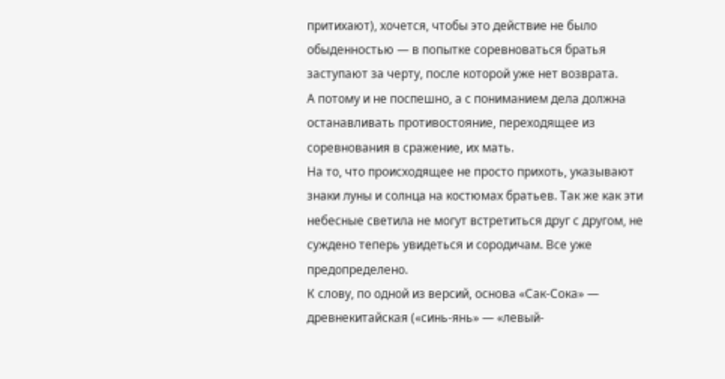притихают), хочется, чтобы это действие не было обыденностью — в попытке соревноваться братья заступают за черту, после которой уже нет возврата.
А потому и не поспешно, а с пониманием дела должна останавливать противостояние, переходящее из соревнования в сражение, их мать.
На то, что происходящее не просто прихоть, указывают знаки луны и солнца на костюмах братьев. Так же как эти небесные светила не могут встретиться друг с другом, не суждено теперь увидеться и сородичам. Все уже предопределено.
К слову, по одной из версий, основа «Сак-Сока» — древнекитайская («синь-янь» — «левый-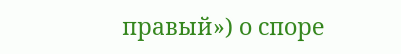правый») о споре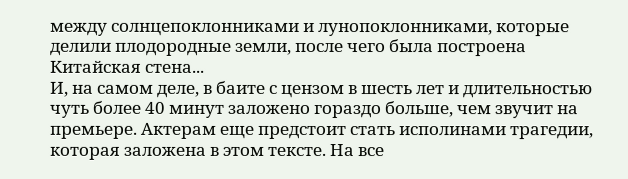между солнцепоклонниками и лунопоклонниками, которые делили плодородные земли, после чего была построена Китайская стена...
И, на самом деле, в баите с цензом в шесть лет и длительностью чуть более 40 минут заложено гораздо больше, чем звучит на премьере. Актерам еще предстоит стать исполинами трагедии, которая заложена в этом тексте. На все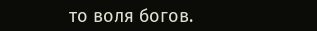то воля богов.